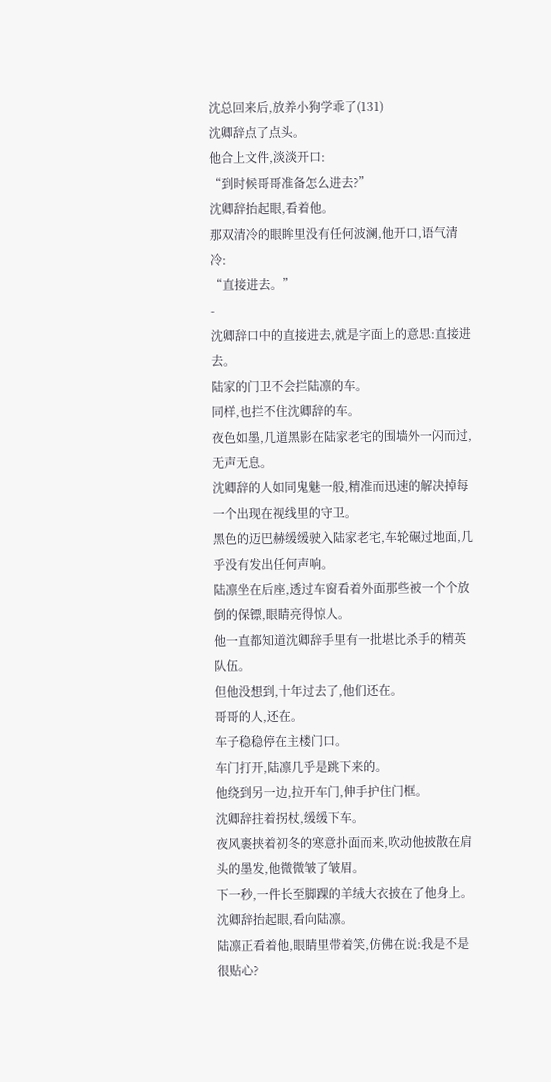沈总回来后,放养小狗学乖了(131)
沈卿辞点了点头。
他合上文件,淡淡开口:
“到时候哥哥准备怎么进去?”
沈卿辞抬起眼,看着他。
那双清冷的眼眸里没有任何波澜,他开口,语气清冷:
“直接进去。”
-
沈卿辞口中的直接进去,就是字面上的意思:直接进去。
陆家的门卫不会拦陆凛的车。
同样,也拦不住沈卿辞的车。
夜色如墨,几道黑影在陆家老宅的围墙外一闪而过,无声无息。
沈卿辞的人如同鬼魅一般,精准而迅速的解决掉每一个出现在视线里的守卫。
黑色的迈巴赫缓缓驶入陆家老宅,车轮碾过地面,几乎没有发出任何声响。
陆凛坐在后座,透过车窗看着外面那些被一个个放倒的保镖,眼睛亮得惊人。
他一直都知道沈卿辞手里有一批堪比杀手的精英队伍。
但他没想到,十年过去了,他们还在。
哥哥的人,还在。
车子稳稳停在主楼门口。
车门打开,陆凛几乎是跳下来的。
他绕到另一边,拉开车门,伸手护住门框。
沈卿辞拄着拐杖,缓缓下车。
夜风裹挟着初冬的寒意扑面而来,吹动他披散在肩头的墨发,他微微皱了皱眉。
下一秒,一件长至脚踝的羊绒大衣披在了他身上。
沈卿辞抬起眼,看向陆凛。
陆凛正看着他,眼睛里带着笑,仿佛在说:我是不是很贴心?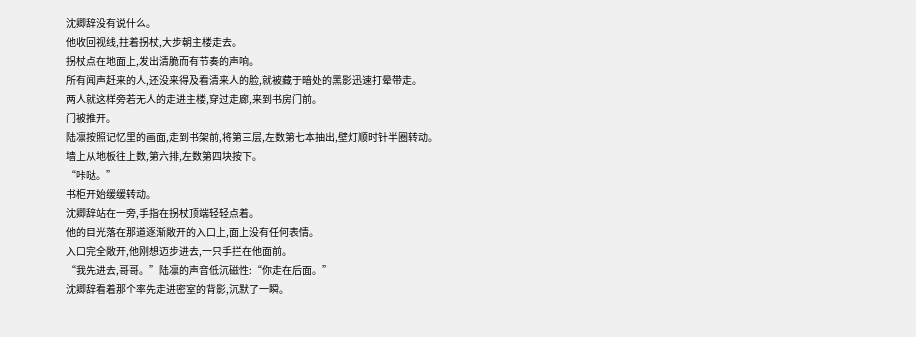沈卿辞没有说什么。
他收回视线,拄着拐杖,大步朝主楼走去。
拐杖点在地面上,发出清脆而有节奏的声响。
所有闻声赶来的人,还没来得及看清来人的脸,就被藏于暗处的黑影迅速打晕带走。
两人就这样旁若无人的走进主楼,穿过走廊,来到书房门前。
门被推开。
陆凛按照记忆里的画面,走到书架前,将第三层,左数第七本抽出,壁灯顺时针半圈转动。
墙上从地板往上数,第六排,左数第四块按下。
“咔哒。”
书柜开始缓缓转动。
沈卿辞站在一旁,手指在拐杖顶端轻轻点着。
他的目光落在那道逐渐敞开的入口上,面上没有任何表情。
入口完全敞开,他刚想迈步进去,一只手拦在他面前。
“我先进去,哥哥。”陆凛的声音低沉磁性:“你走在后面。”
沈卿辞看着那个率先走进密室的背影,沉默了一瞬。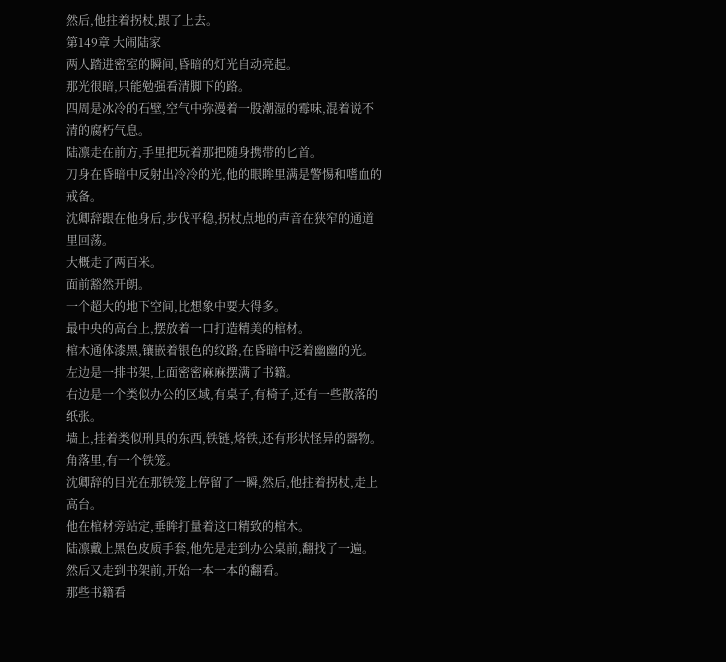然后,他拄着拐杖,跟了上去。
第149章 大闹陆家
两人踏进密室的瞬间,昏暗的灯光自动亮起。
那光很暗,只能勉强看清脚下的路。
四周是冰冷的石壁,空气中弥漫着一股潮湿的霉味,混着说不清的腐朽气息。
陆凛走在前方,手里把玩着那把随身携带的匕首。
刀身在昏暗中反射出冷冷的光,他的眼眸里满是警惕和嗜血的戒备。
沈卿辞跟在他身后,步伐平稳,拐杖点地的声音在狭窄的通道里回荡。
大概走了两百米。
面前豁然开朗。
一个超大的地下空间,比想象中要大得多。
最中央的高台上,摆放着一口打造精美的棺材。
棺木通体漆黑,镶嵌着银色的纹路,在昏暗中泛着幽幽的光。
左边是一排书架,上面密密麻麻摆满了书籍。
右边是一个类似办公的区域,有桌子,有椅子,还有一些散落的纸张。
墙上,挂着类似刑具的东西,铁链,烙铁,还有形状怪异的器物。
角落里,有一个铁笼。
沈卿辞的目光在那铁笼上停留了一瞬,然后,他拄着拐杖,走上高台。
他在棺材旁站定,垂眸打量着这口精致的棺木。
陆凛戴上黑色皮质手套,他先是走到办公桌前,翻找了一遍。
然后又走到书架前,开始一本一本的翻看。
那些书籍看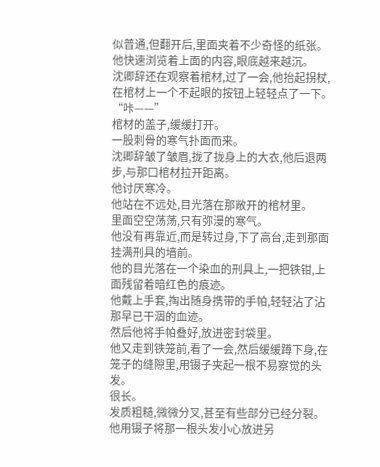似普通,但翻开后,里面夹着不少奇怪的纸张。
他快速浏览着上面的内容,眼底越来越沉。
沈卿辞还在观察着棺材,过了一会,他抬起拐杖,在棺材上一个不起眼的按钮上轻轻点了一下。
“咔——”
棺材的盖子,缓缓打开。
一股刺骨的寒气扑面而来。
沈卿辞皱了皱眉,拢了拢身上的大衣,他后退两步,与那口棺材拉开距离。
他讨厌寒冷。
他站在不远处,目光落在那敞开的棺材里。
里面空空荡荡,只有弥漫的寒气。
他没有再靠近,而是转过身,下了高台,走到那面挂满刑具的墙前。
他的目光落在一个染血的刑具上,一把铁钳,上面残留着暗红色的痕迹。
他戴上手套,掏出随身携带的手帕,轻轻沾了沾那早已干涸的血迹。
然后他将手帕叠好,放进密封袋里。
他又走到铁笼前,看了一会,然后缓缓蹲下身,在笼子的缝隙里,用镊子夹起一根不易察觉的头发。
很长。
发质粗糙,微微分叉,甚至有些部分已经分裂。
他用镊子将那一根头发小心放进另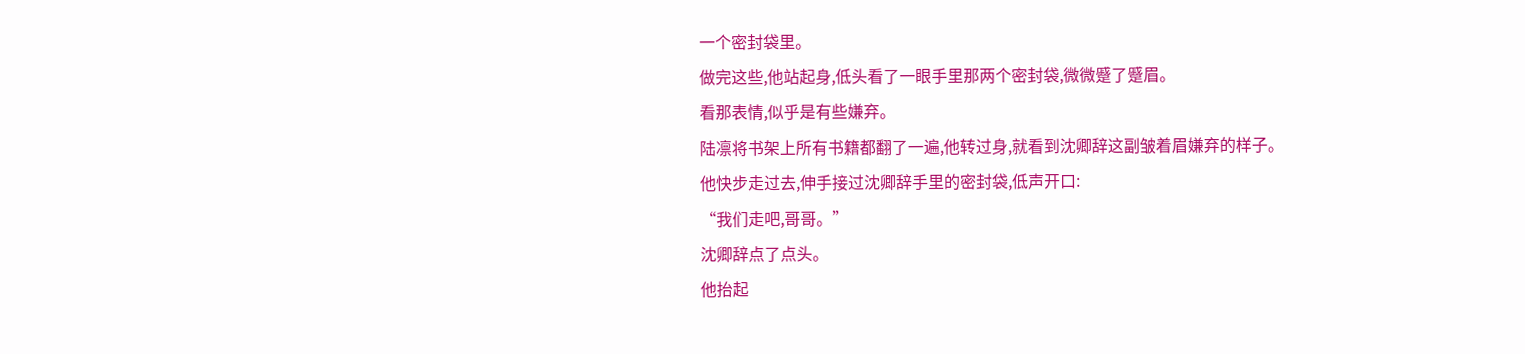一个密封袋里。
做完这些,他站起身,低头看了一眼手里那两个密封袋,微微蹙了蹙眉。
看那表情,似乎是有些嫌弃。
陆凛将书架上所有书籍都翻了一遍,他转过身,就看到沈卿辞这副皱着眉嫌弃的样子。
他快步走过去,伸手接过沈卿辞手里的密封袋,低声开口:
“我们走吧,哥哥。”
沈卿辞点了点头。
他抬起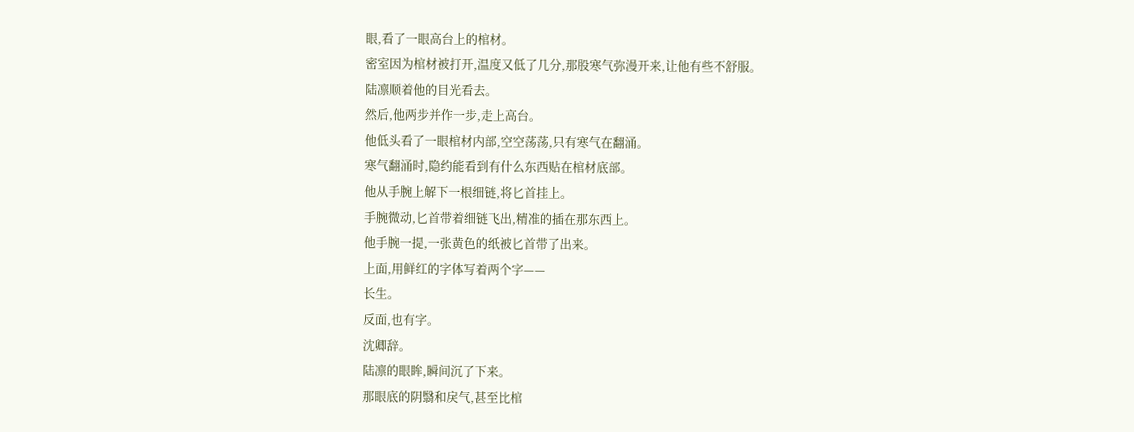眼,看了一眼高台上的棺材。
密室因为棺材被打开,温度又低了几分,那股寒气弥漫开来,让他有些不舒服。
陆凛顺着他的目光看去。
然后,他两步并作一步,走上高台。
他低头看了一眼棺材内部,空空荡荡,只有寒气在翻涌。
寒气翻涌时,隐约能看到有什么东西贴在棺材底部。
他从手腕上解下一根细链,将匕首挂上。
手腕微动,匕首带着细链飞出,精准的插在那东西上。
他手腕一提,一张黄色的纸被匕首带了出来。
上面,用鲜红的字体写着两个字——
长生。
反面,也有字。
沈卿辞。
陆凛的眼眸,瞬间沉了下来。
那眼底的阴翳和戾气,甚至比棺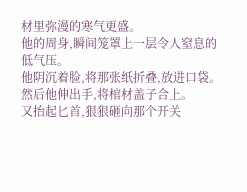材里弥漫的寒气更盛。
他的周身,瞬间笼罩上一层令人窒息的低气压。
他阴沉着脸,将那张纸折叠,放进口袋。
然后他伸出手,将棺材盖子合上。
又抬起匕首,狠狠砸向那个开关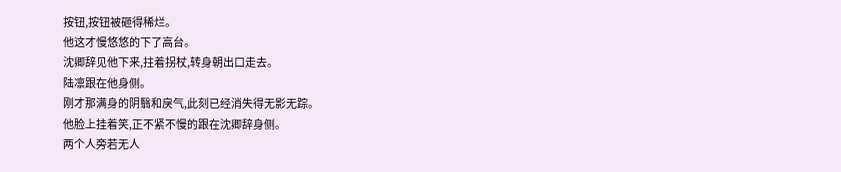按钮,按钮被砸得稀烂。
他这才慢悠悠的下了高台。
沈卿辞见他下来,拄着拐杖,转身朝出口走去。
陆凛跟在他身侧。
刚才那满身的阴翳和戾气,此刻已经消失得无影无踪。
他脸上挂着笑,正不紧不慢的跟在沈卿辞身侧。
两个人旁若无人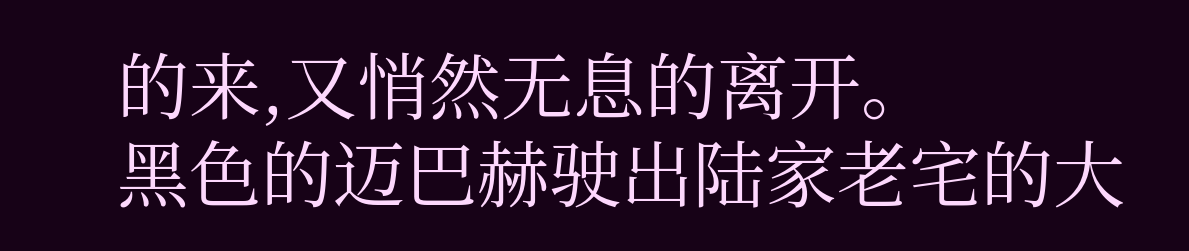的来,又悄然无息的离开。
黑色的迈巴赫驶出陆家老宅的大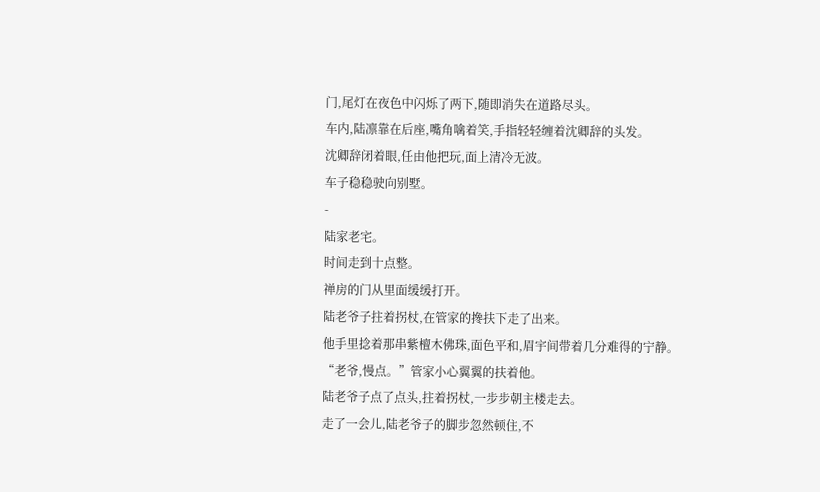门,尾灯在夜色中闪烁了两下,随即消失在道路尽头。
车内,陆凛靠在后座,嘴角噙着笑,手指轻轻缠着沈卿辞的头发。
沈卿辞闭着眼,任由他把玩,面上清冷无波。
车子稳稳驶向别墅。
-
陆家老宅。
时间走到十点整。
禅房的门从里面缓缓打开。
陆老爷子拄着拐杖,在管家的搀扶下走了出来。
他手里捻着那串紫檀木佛珠,面色平和,眉宇间带着几分难得的宁静。
“老爷,慢点。”管家小心翼翼的扶着他。
陆老爷子点了点头,拄着拐杖,一步步朝主楼走去。
走了一会儿,陆老爷子的脚步忽然顿住,不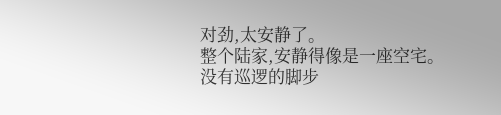对劲,太安静了。
整个陆家,安静得像是一座空宅。
没有巡逻的脚步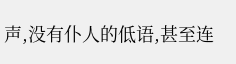声,没有仆人的低语,甚至连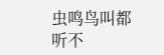虫鸣鸟叫都听不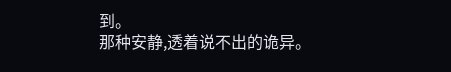到。
那种安静,透着说不出的诡异。